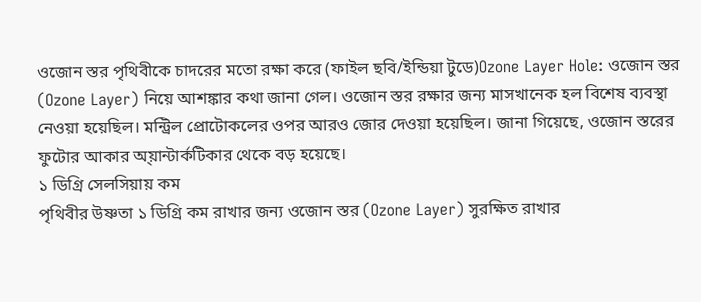ওজোন স্তর পৃথিবীকে চাদরের মতো রক্ষা করে (ফাইল ছবি/ইন্ডিয়া টুডে)Ozone Layer Hole: ওজোন স্তর (Ozone Layer) নিয়ে আশঙ্কার কথা জানা গেল। ওজোন স্তর রক্ষার জন্য মাসখানেক হল বিশেষ ব্যবস্থা নেওয়া হয়েছিল। মন্ট্রিল প্রোটোকলের ওপর আরও জোর দেওয়া হয়েছিল। জানা গিয়েছে, ওজোন স্তরের ফুটোর আকার অ্য়ান্টার্কটিকার থেকে বড় হয়েছে।
১ ডিগ্রি সেলসিয়ায় কম
পৃথিবীর উষ্ণতা ১ ডিগ্রি কম রাখার জন্য ওজোন স্তর (Ozone Layer) সুরক্ষিত রাখার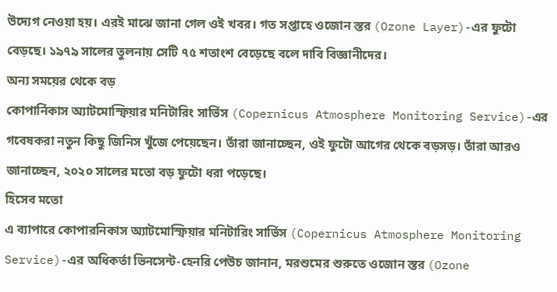উদ্যেগ নেওয়া হয়। এরই মাঝে জানা গেল ওই খবর। গত সপ্তাহে ওজোন স্তর (Ozone Layer)-এর ফুটো বেড়ছে। ১৯৭৯ সালের তুলনায় সেটি ৭৫ শতাংশ বেড়েছে বলে দাবি বিজ্ঞানীদের।
অন্য সময়ের থেকে বড়
কোপার্নিকাস অ্যাটমোস্ফিয়ার মনিটারিং সার্ভিস (Copernicus Atmosphere Monitoring Service)-এর গবেষকরা নতুন কিছু জিনিস খুঁজে পেয়েছেন। তাঁরা জানাচ্ছেন, ওই ফুটো আগের থেকে বড়সড়। তাঁরা আরও জানাচ্ছেন, ২০২০ সালের মতো বড় ফুটো ধরা পড়েছে।
হিসেব মতো
এ ব্যাপারে কোপারনিকাস অ্যাটমোস্ফিয়ার মনিটারিং সার্ভিস (Copernicus Atmosphere Monitoring Service)-এর অধিকর্তা ভিনসেন্ট-হেনরি পেউচ জানান, মরশুমের শুরুতে ওজোন স্তর (Ozone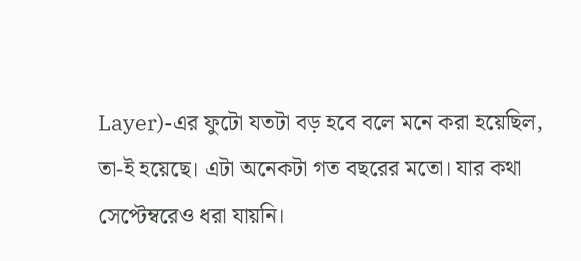Layer)-এর ফুটো যতটা বড় হবে বলে মনে করা হয়েছিল, তা-ই হয়েছে। এটা অনেকটা গত বছরের মতো। যার কথা সেপ্টেম্বরেও ধরা যায়নি।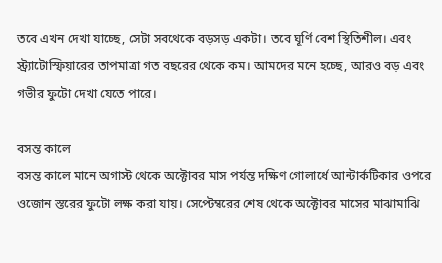তবে এখন দেখা যাচ্ছে, সেটা সবথেকে বড়সড় একটা। তবে ঘূর্ণি বেশ স্থিতিশীল। এবং স্ট্র্যাটোস্ফিয়ারের তাপমাত্রা গত বছরের থেকে কম। আমদের মনে হচ্ছে, আরও বড় এবং গভীর ফুটো দেখা যেতে পারে।

বসন্ত কালে
বসন্ত কালে মানে অগাস্ট থেকে অক্টোবর মাস পর্যন্ত দক্ষিণ গোলার্ধে আন্টার্কটিকার ওপরে ওজোন স্তরের ফুটো লক্ষ করা যায়। সেপ্টেম্বরের শেষ থেকে অক্টোবর মাসের মাঝামাঝি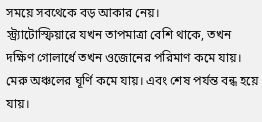সময়ে সবথেকে বড় আকার নেয়।
স্ট্র্যাটোস্ফিয়ারে যখন তাপমাত্রা বেশি থাকে, তখন দক্ষিণ গোলার্ধে তখন ওজোনের পরিমাণ কমে যায়। মেরু অঞ্চলের ঘূর্ণি কমে যায়। এবং শেষ পর্যন্ত বন্ধ হয়ে যায়।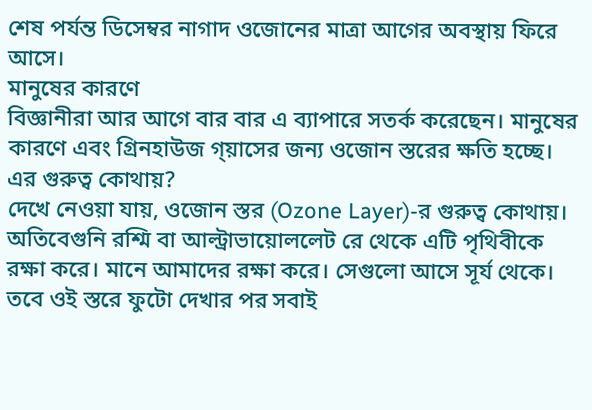শেষ পর্যন্ত ডিসেম্বর নাগাদ ওজোনের মাত্রা আগের অবস্থায় ফিরে আসে।
মানুষের কারণে
বিজ্ঞানীরা আর আগে বার বার এ ব্যাপারে সতর্ক করেছেন। মানুষের কারণে এবং গ্রিনহাউজ গ্য়াসের জন্য ওজোন স্তরের ক্ষতি হচ্ছে।
এর গুরুত্ব কোথায়?
দেখে নেওয়া যায়, ওজোন স্তর (Ozone Layer)-র গুরুত্ব কোথায়। অতিবেগুনি রশ্মি বা আল্ট্রাভায়োললেট রে থেকে এটি পৃথিবীকে রক্ষা করে। মানে আমাদের রক্ষা করে। সেগুলো আসে সূর্য থেকে। তবে ওই স্তরে ফুটো দেখার পর সবাই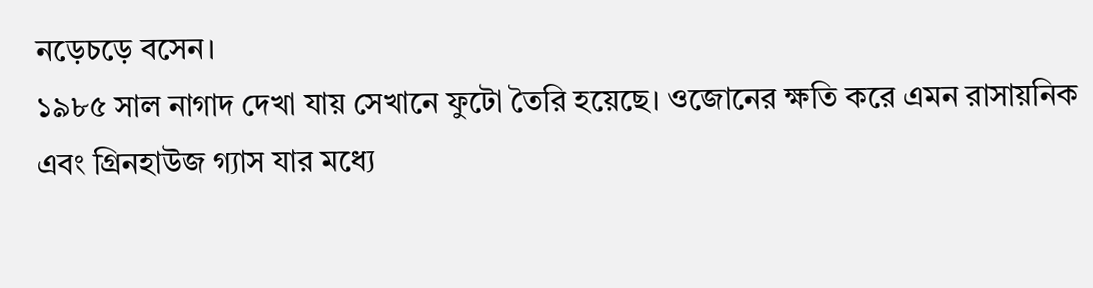নড়েচড়ে বসেন।
১৯৮৫ সাল নাগাদ দেখা যায় সেখানে ফুটো তৈরি হয়েছে। ওজোনের ক্ষতি করে এমন রাসায়নিক এবং গ্রিনহাউজ গ্যাস যার মধ্যে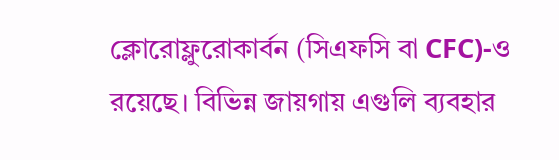ক্লোরোফ্লুরোকার্বন (সিএফসি বা CFC)-ও রয়েছে। বিভিন্ন জায়গায় এগুলি ব্যবহার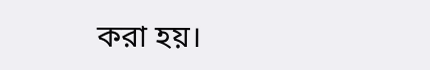করা হয়।